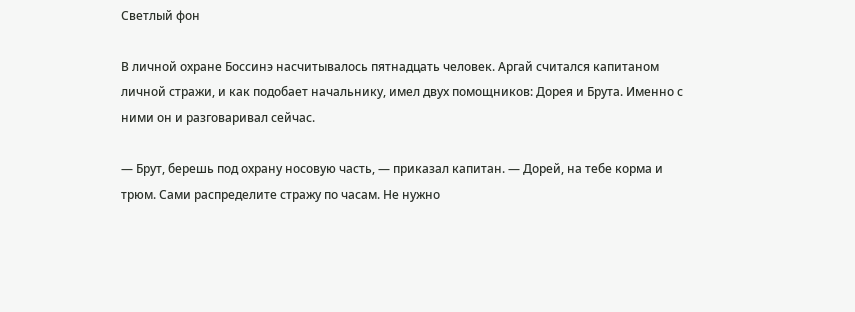Светлый фон

В личной охране Боссинэ насчитывалось пятнадцать человек. Аргай считался капитаном личной стражи, и как подобает начальнику, имел двух помощников: Дорея и Брута. Именно с ними он и разговаривал сейчас.

— Брут, берешь под охрану носовую часть, — приказал капитан. — Дорей, на тебе корма и трюм. Сами распределите стражу по часам. Не нужно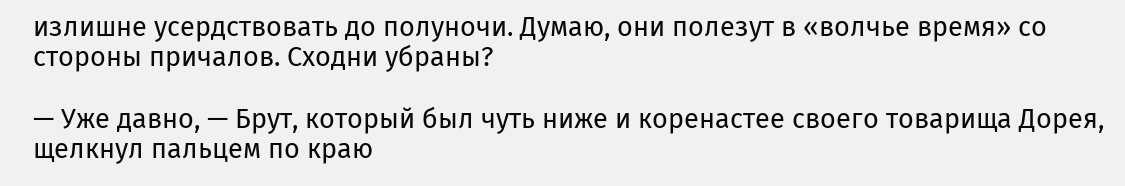излишне усердствовать до полуночи. Думаю, они полезут в «волчье время» со стороны причалов. Сходни убраны?

— Уже давно, — Брут, который был чуть ниже и коренастее своего товарища Дорея, щелкнул пальцем по краю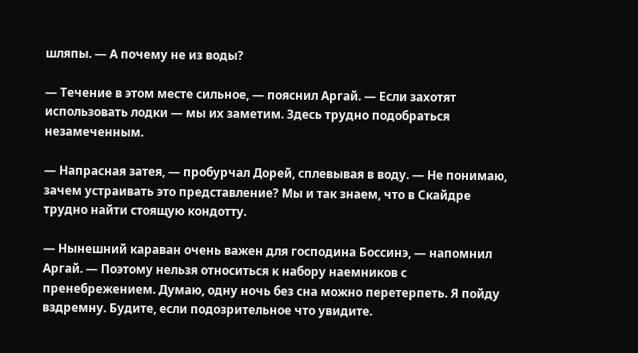шляпы. — А почему не из воды?

— Течение в этом месте сильное, — пояснил Аргай. — Если захотят использовать лодки — мы их заметим. Здесь трудно подобраться незамеченным.

— Напрасная затея, — пробурчал Дорей, сплевывая в воду. — Не понимаю, зачем устраивать это представление? Мы и так знаем, что в Скайдре трудно найти стоящую кондотту.

— Нынешний караван очень важен для господина Боссинэ, — напомнил Аргай. — Поэтому нельзя относиться к набору наемников с пренебрежением. Думаю, одну ночь без сна можно перетерпеть. Я пойду вздремну. Будите, если подозрительное что увидите.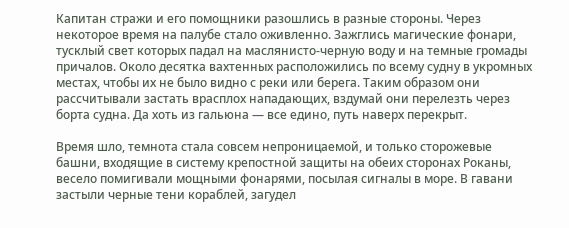Капитан стражи и его помощники разошлись в разные стороны. Через некоторое время на палубе стало оживленно. Зажглись магические фонари, тусклый свет которых падал на маслянисто-черную воду и на темные громады причалов. Около десятка вахтенных расположились по всему судну в укромных местах, чтобы их не было видно с реки или берега. Таким образом они рассчитывали застать врасплох нападающих, вздумай они перелезть через борта судна. Да хоть из гальюна — все едино, путь наверх перекрыт.

Время шло, темнота стала совсем непроницаемой, и только сторожевые башни, входящие в систему крепостной защиты на обеих сторонах Роканы, весело помигивали мощными фонарями, посылая сигналы в море. В гавани застыли черные тени кораблей, загудел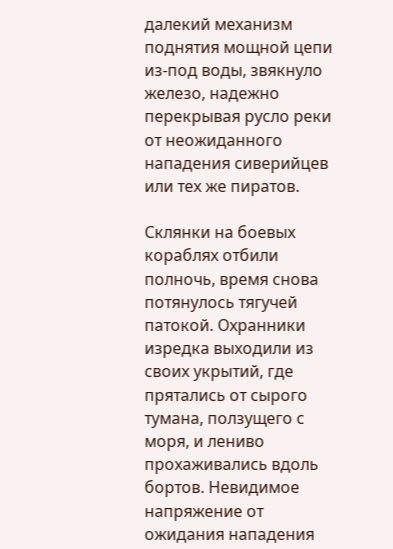далекий механизм поднятия мощной цепи из-под воды, звякнуло железо, надежно перекрывая русло реки от неожиданного нападения сиверийцев или тех же пиратов.

Склянки на боевых кораблях отбили полночь, время снова потянулось тягучей патокой. Охранники изредка выходили из своих укрытий, где прятались от сырого тумана, ползущего с моря, и лениво прохаживались вдоль бортов. Невидимое напряжение от ожидания нападения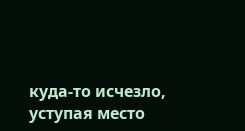куда-то исчезло, уступая место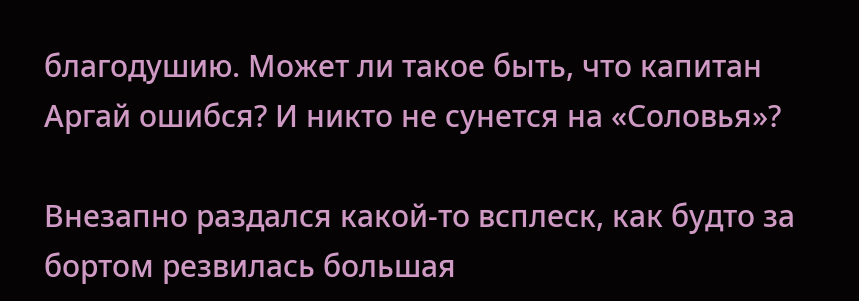благодушию. Может ли такое быть, что капитан Аргай ошибся? И никто не сунется на «Соловья»?

Внезапно раздался какой-то всплеск, как будто за бортом резвилась большая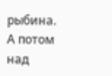рыбина. А потом над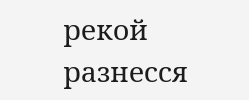рекой разнесся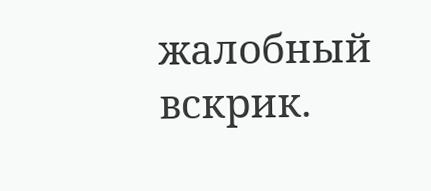жалобный вскрик.